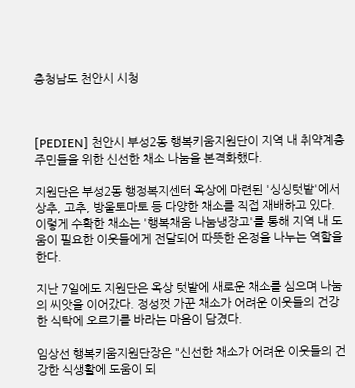충청남도 천안시 시청



[PEDIEN] 천안시 부성2동 행복키움지원단이 지역 내 취약계층 주민들을 위한 신선한 채소 나눔을 본격화했다.

지원단은 부성2동 행정복지센터 옥상에 마련된 '싱싱텃밭'에서 상추, 고추, 방울토마토 등 다양한 채소를 직접 재배하고 있다. 이렇게 수확한 채소는 '행복채움 나눔냉장고'를 통해 지역 내 도움이 필요한 이웃들에게 전달되어 따뜻한 온정을 나누는 역할을 한다.

지난 7일에도 지원단은 옥상 텃밭에 새로운 채소를 심으며 나눔의 씨앗을 이어갔다. 정성껏 가꾼 채소가 어려운 이웃들의 건강한 식탁에 오르기를 바라는 마음이 담겼다.

임상선 행복키움지원단장은 "신선한 채소가 어려운 이웃들의 건강한 식생활에 도움이 되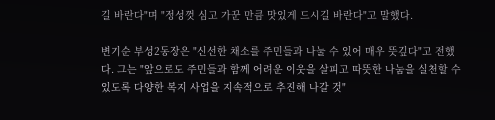길 바란다"며 "정성껏 심고 가꾼 만큼 맛있게 드시길 바란다"고 말했다.

변기순 부성2동장은 "신선한 채소를 주민들과 나눌 수 있어 매우 뜻깊다"고 전했다. 그는 "앞으로도 주민들과 함께 어려운 이웃을 살피고 따뜻한 나눔을 실천할 수 있도록 다양한 복지 사업을 지속적으로 추진해 나갈 것"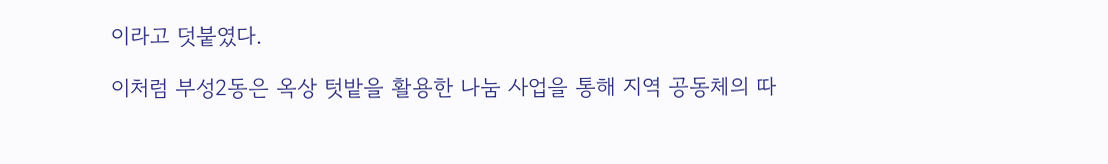이라고 덧붙였다.

이처럼 부성2동은 옥상 텃밭을 활용한 나눔 사업을 통해 지역 공동체의 따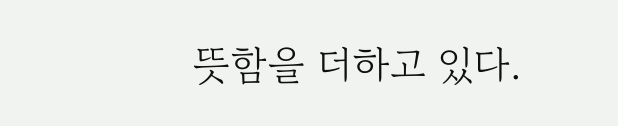뜻함을 더하고 있다.